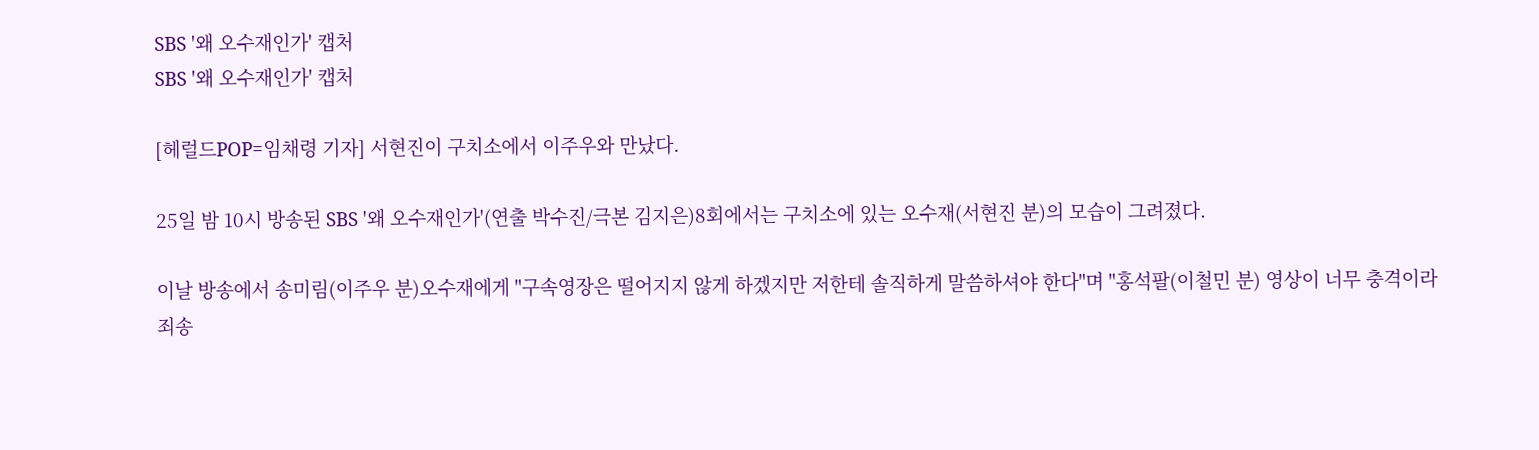SBS '왜 오수재인가' 캡처
SBS '왜 오수재인가' 캡처

[헤럴드POP=임채령 기자] 서현진이 구치소에서 이주우와 만났다.

25일 밤 10시 방송된 SBS '왜 오수재인가'(연출 박수진/극본 김지은)8회에서는 구치소에 있는 오수재(서현진 분)의 모습이 그려졌다.

이날 방송에서 송미림(이주우 분)오수재에게 "구속영장은 떨어지지 않게 하겠지만 저한테 솔직하게 말씀하셔야 한다"며 "홍석팔(이철민 분) 영상이 너무 충격이라 죄송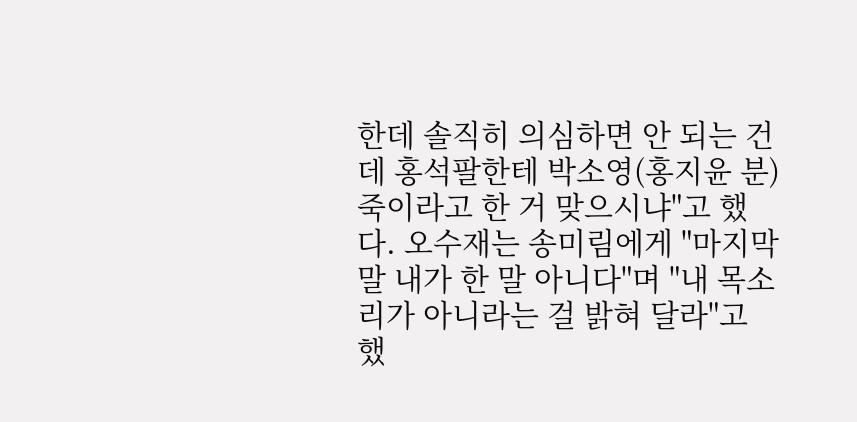한데 솔직히 의심하면 안 되는 건데 홍석팔한테 박소영(홍지윤 분) 죽이라고 한 거 맞으시냐"고 했다. 오수재는 송미림에게 "마지막 말 내가 한 말 아니다"며 "내 목소리가 아니라는 걸 밝혀 달라"고 했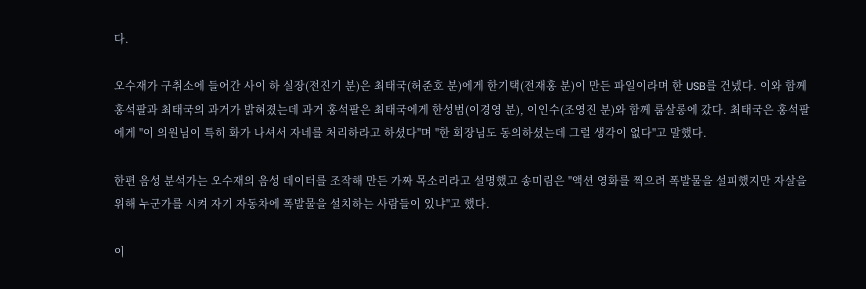다.

오수재가 구취소에 들어간 사이 하 실장(전진기 분)은 최태국(허준호 분)에게 한기택(전재홍 분)이 만든 파일이라며 한 USB를 건넸다. 이와 함께 홍석팔과 최태국의 과거가 밝혀졌는데 과거 홍석팔은 최태국에게 한성범(이경영 분), 이인수(조영진 분)와 함께 룸살롱에 갔다. 최태국은 홍석팔에게 "이 의원님이 특히 화가 나셔서 자네를 처리하라고 하셨다"며 "한 회장님도 동의하셨는데 그럴 생각이 없다"고 말했다.

한편 음성 분석가는 오수재의 음성 데이터를 조작해 만든 가짜 목소리라고 설명했고 송미림은 "액션 영화를 찍으려 폭발물을 설피했지만 자살을 위해 누군가를 시켜 자기 자동차에 폭발물을 설치하는 사람들이 있냐"고 했다.

이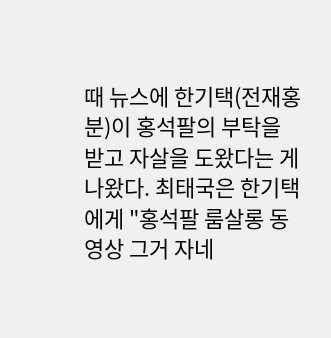때 뉴스에 한기택(전재홍 분)이 홍석팔의 부탁을 받고 자살을 도왔다는 게 나왔다. 최태국은 한기택에게 "홍석팔 룸살롱 동영상 그거 자네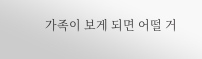가족이 보게 되면 어떨 거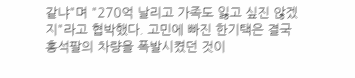같냐"며 "270억 날리고 가족도 잃고 싶진 않겠지"라고 협박했다. 고민에 빠진 한기택은 결국 홍석팔의 차량을 폭발시켰던 것이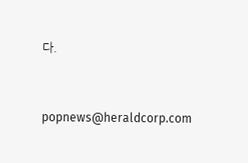다.


popnews@heraldcorp.com